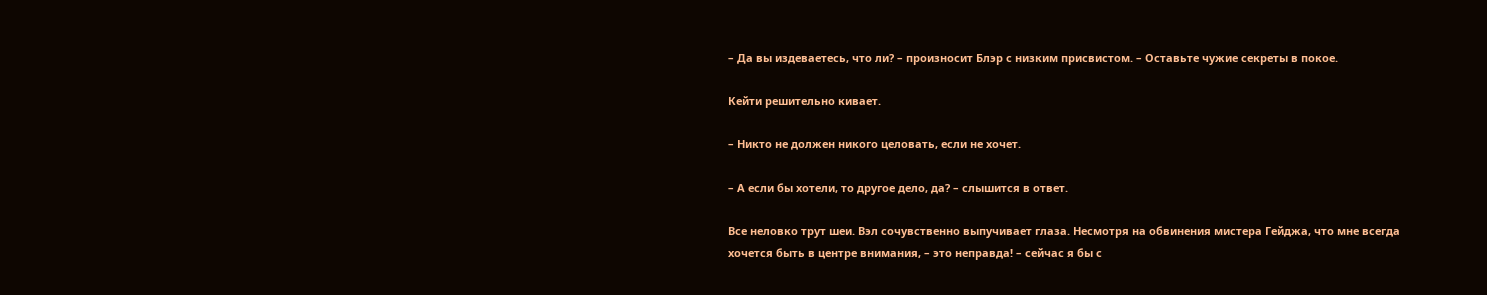– Да вы издеваетесь, что ли? – произносит Блэр с низким присвистом. – Оставьте чужие секреты в покое.

Кейти решительно кивает.

– Никто не должен никого целовать, если не хочет.

– А если бы хотели, то другое дело, да? – слышится в ответ.

Все неловко трут шеи. Вэл сочувственно выпучивает глаза. Несмотря на обвинения мистера Гейджа, что мне всегда хочется быть в центре внимания, – это неправда! – сейчас я бы с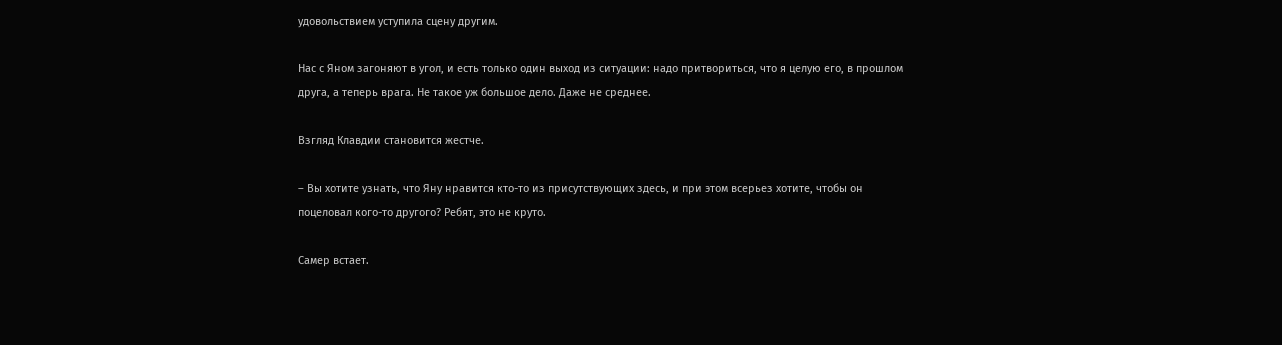удовольствием уступила сцену другим.

Нас с Яном загоняют в угол, и есть только один выход из ситуации: надо притвориться, что я целую его, в прошлом друга, а теперь врага. Не такое уж большое дело. Даже не среднее.

Взгляд Клавдии становится жестче.

– Вы хотите узнать, что Яну нравится кто-то из присутствующих здесь, и при этом всерьез хотите, чтобы он поцеловал кого-то другого? Ребят, это не круто.

Самер встает.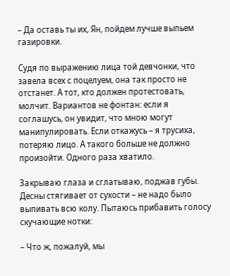– Да оставь ты их, Ян, пойдем лучше выпьем газировки.

Судя по выражению лица той девчонки, что завела всех с поцелуем, она так просто не отстанет. А тот, кто должен протестовать, молчит. Вариантов не фонтан: если я соглашусь, он увидит, что мною могут манипулировать. Если откажусь – я трусиха, потеряю лицо. А такого больше не должно произойти. Одного раза хватило.

Закрываю глаза и сглатываю, поджав губы. Десны стягивает от сухости – не надо было выпивать всю колу. Пытаюсь прибавить голосу скучающие нотки:

– Что ж, пожалуй, мы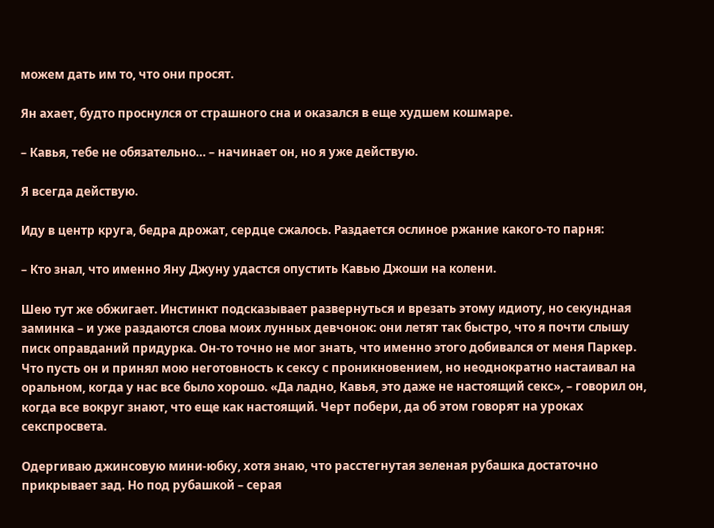можем дать им то, что они просят.

Ян ахает, будто проснулся от страшного сна и оказался в еще худшем кошмаре.

– Кавья, тебе не обязательно… – начинает он, но я уже действую.

Я всегда действую.

Иду в центр круга, бедра дрожат, сердце сжалось. Раздается ослиное ржание какого-то парня:

– Кто знал, что именно Яну Джуну удастся опустить Кавью Джоши на колени.

Шею тут же обжигает. Инстинкт подсказывает развернуться и врезать этому идиоту, но секундная заминка – и уже раздаются слова моих лунных девчонок: они летят так быстро, что я почти слышу писк оправданий придурка. Он-то точно не мог знать, что именно этого добивался от меня Паркер. Что пусть он и принял мою неготовность к сексу с проникновением, но неоднократно настаивал на оральном, когда у нас все было хорошо. «Да ладно, Кавья, это даже не настоящий секс», – говорил он, когда все вокруг знают, что еще как настоящий. Черт побери, да об этом говорят на уроках секспросвета.

Одергиваю джинсовую мини-юбку, хотя знаю, что расстегнутая зеленая рубашка достаточно прикрывает зад. Но под рубашкой – серая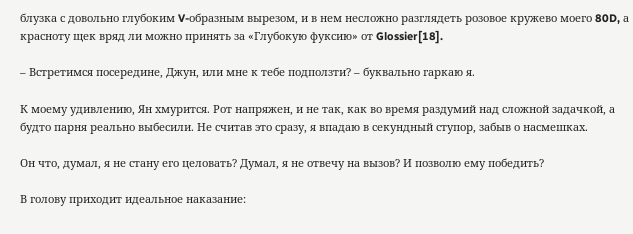блузка с довольно глубоким V-образным вырезом, и в нем несложно разглядеть розовое кружево моего 80D, а красноту щек вряд ли можно принять за «Глубокую фуксию» от Glossier[18].

– Встретимся посередине, Джун, или мне к тебе подползти? – буквально гаркаю я.

К моему удивлению, Ян хмурится. Рот напряжен, и не так, как во время раздумий над сложной задачкой, а будто парня реально выбесили. Не считав это сразу, я впадаю в секундный ступор, забыв о насмешках.

Он что, думал, я не стану его целовать? Думал, я не отвечу на вызов? И позволю ему победить?

В голову приходит идеальное наказание: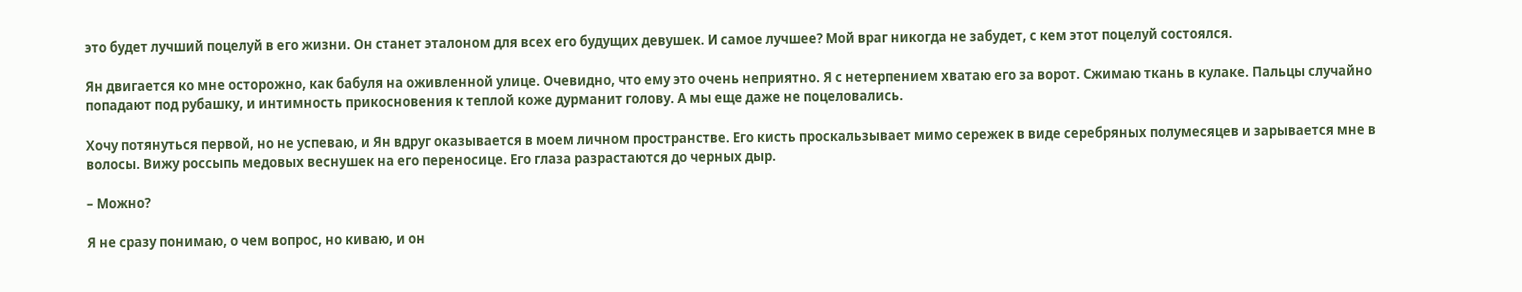это будет лучший поцелуй в его жизни. Он станет эталоном для всех его будущих девушек. И самое лучшее? Мой враг никогда не забудет, с кем этот поцелуй состоялся.

Ян двигается ко мне осторожно, как бабуля на оживленной улице. Очевидно, что ему это очень неприятно. Я с нетерпением хватаю его за ворот. Сжимаю ткань в кулаке. Пальцы случайно попадают под рубашку, и интимность прикосновения к теплой коже дурманит голову. А мы еще даже не поцеловались.

Хочу потянуться первой, но не успеваю, и Ян вдруг оказывается в моем личном пространстве. Его кисть проскальзывает мимо сережек в виде серебряных полумесяцев и зарывается мне в волосы. Вижу россыпь медовых веснушек на его переносице. Его глаза разрастаются до черных дыр.

– Можно?

Я не сразу понимаю, о чем вопрос, но киваю, и он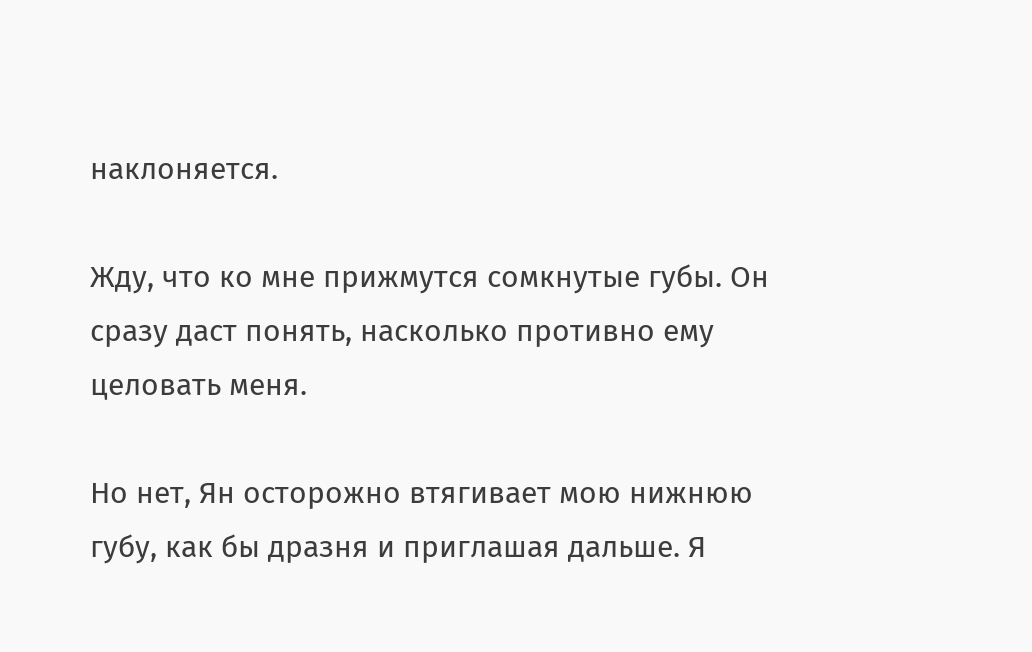наклоняется.

Жду, что ко мне прижмутся сомкнутые губы. Он сразу даст понять, насколько противно ему целовать меня.

Но нет, Ян осторожно втягивает мою нижнюю губу, как бы дразня и приглашая дальше. Я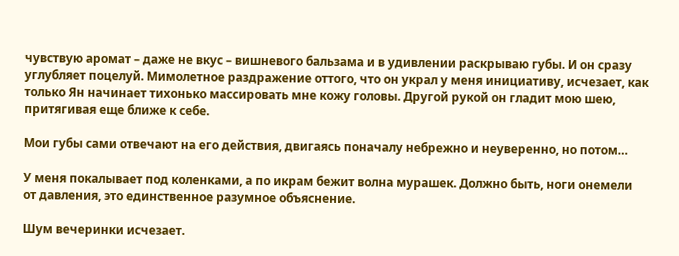чувствую аромат – даже не вкус – вишневого бальзама и в удивлении раскрываю губы. И он сразу углубляет поцелуй. Мимолетное раздражение оттого, что он украл у меня инициативу, исчезает, как только Ян начинает тихонько массировать мне кожу головы. Другой рукой он гладит мою шею, притягивая еще ближе к себе.

Мои губы сами отвечают на его действия, двигаясь поначалу небрежно и неуверенно, но потом…

У меня покалывает под коленками, а по икрам бежит волна мурашек. Должно быть, ноги онемели от давления, это единственное разумное объяснение.

Шум вечеринки исчезает.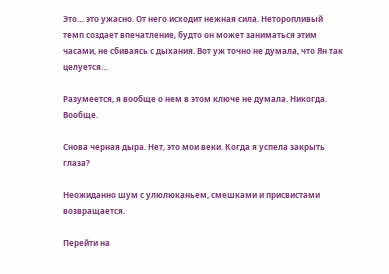Это… это ужасно. От него исходит нежная сила. Неторопливый темп создает впечатление, будто он может заниматься этим часами, не сбиваясь с дыхания. Вот уж точно не думала, что Ян так целуется…

Разумеется, я вообще о нем в этом ключе не думала. Никогда. Вообще.

Снова черная дыра. Нет, это мои веки. Когда я успела закрыть глаза?

Неожиданно шум с улюлюканьем, смешками и присвистами возвращается.

Перейти на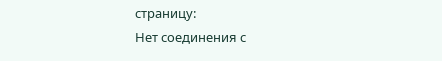страницу:
Нет соединения с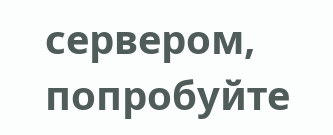сервером, попробуйте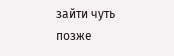зайти чуть позже